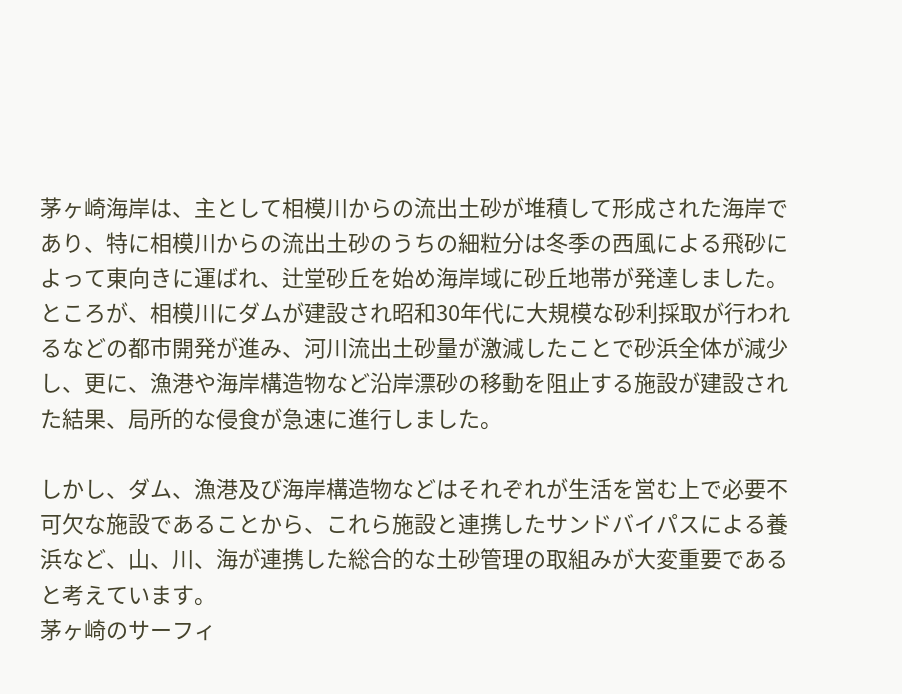茅ヶ崎海岸は、主として相模川からの流出土砂が堆積して形成された海岸であり、特に相模川からの流出土砂のうちの細粒分は冬季の西風による飛砂によって東向きに運ばれ、辻堂砂丘を始め海岸域に砂丘地帯が発達しました。ところが、相模川にダムが建設され昭和30年代に大規模な砂利採取が行われるなどの都市開発が進み、河川流出土砂量が激減したことで砂浜全体が減少し、更に、漁港や海岸構造物など沿岸漂砂の移動を阻止する施設が建設された結果、局所的な侵食が急速に進行しました。

しかし、ダム、漁港及び海岸構造物などはそれぞれが生活を営む上で必要不可欠な施設であることから、これら施設と連携したサンドバイパスによる養浜など、山、川、海が連携した総合的な土砂管理の取組みが大変重要であると考えています。
茅ヶ崎のサーフィ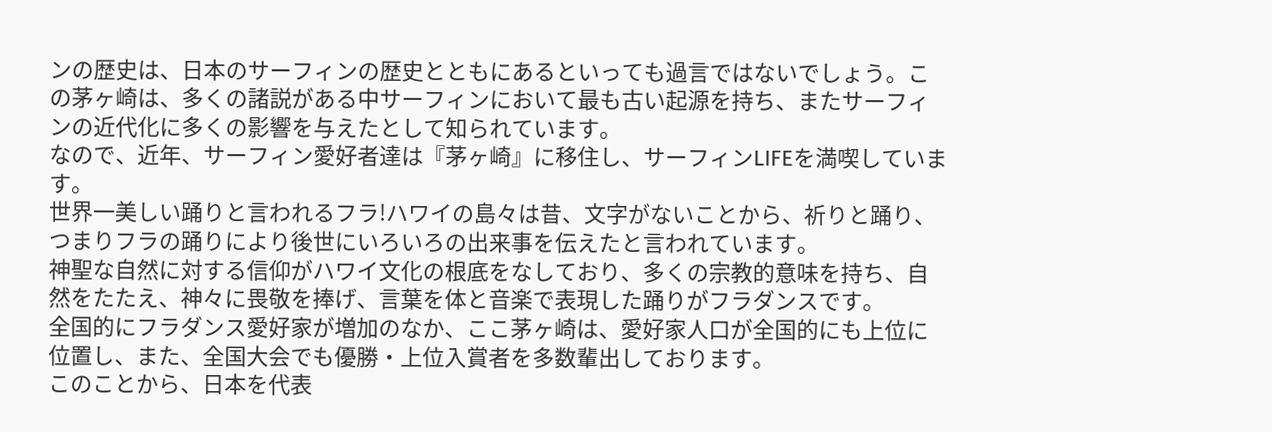ンの歴史は、日本のサーフィンの歴史とともにあるといっても過言ではないでしょう。この茅ヶ崎は、多くの諸説がある中サーフィンにおいて最も古い起源を持ち、またサーフィンの近代化に多くの影響を与えたとして知られています。
なので、近年、サーフィン愛好者達は『茅ヶ崎』に移住し、サーフィンLIFEを満喫しています。
世界一美しい踊りと言われるフラ!ハワイの島々は昔、文字がないことから、祈りと踊り、つまりフラの踊りにより後世にいろいろの出来事を伝えたと言われています。
神聖な自然に対する信仰がハワイ文化の根底をなしており、多くの宗教的意味を持ち、自然をたたえ、神々に畏敬を捧げ、言葉を体と音楽で表現した踊りがフラダンスです。
全国的にフラダンス愛好家が増加のなか、ここ茅ヶ崎は、愛好家人口が全国的にも上位に位置し、また、全国大会でも優勝・上位入賞者を多数輩出しております。
このことから、日本を代表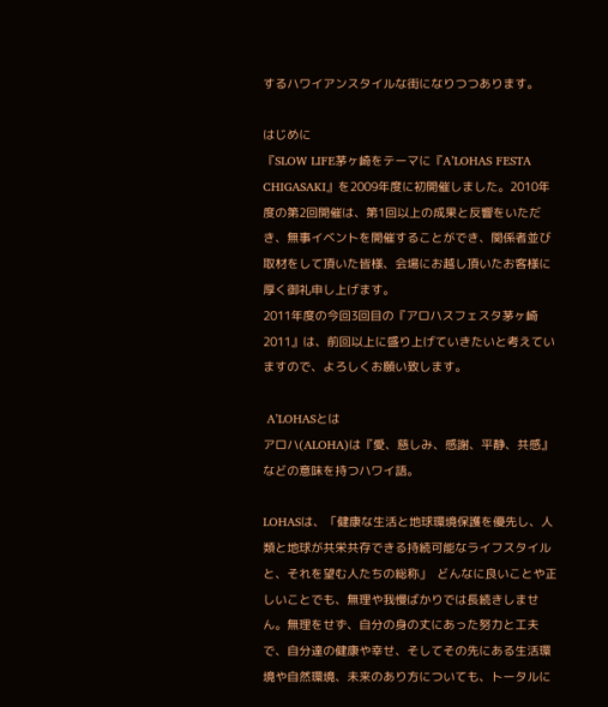するハワイアンスタイルな街になりつつあります。

はじめに
『SLOW LIFE茅ヶ崎をテーマに『A’LOHAS FESTA CHIGASAKI』を2009年度に初開催しました。2010年度の第2回開催は、第1回以上の成果と反響をいただき、無事イベントを開催することができ、関係者並び取材をして頂いた皆様、会場にお越し頂いたお客様に厚く御礼申し上げます。
2011年度の今回3回目の『アロハスフェスタ茅ヶ崎2011』は、前回以上に盛り上げていきたいと考えていますので、よろしくお願い致します。

 A’LOHASとは
アロハ(ALOHA)は『愛、慈しみ、感謝、平静、共感』などの意味を持つハワイ語。

LOHASは、「健康な生活と地球環境保護を優先し、人類と地球が共栄共存できる持続可能なライフスタイルと、それを望む人たちの総称」  どんなに良いことや正しいことでも、無理や我慢ばかりでは長続きしません。無理をせず、自分の身の丈にあった努力と工夫で、自分達の健康や幸せ、そしてその先にある生活環境や自然環境、未来のあり方についても、トータルに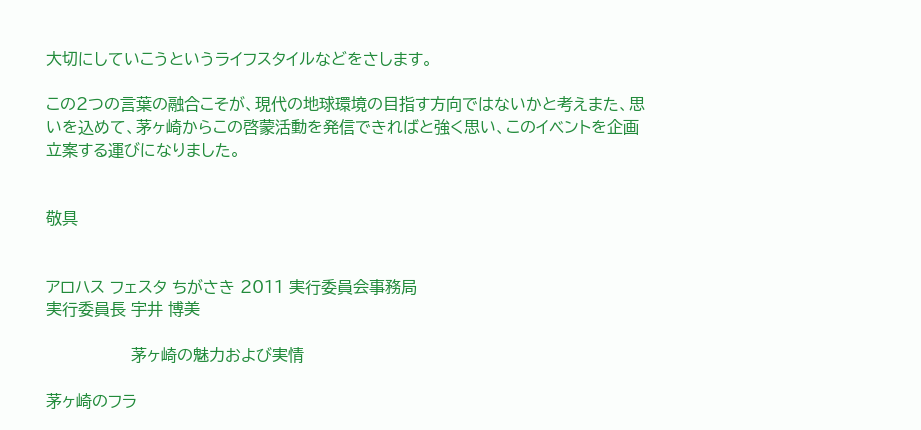大切にしていこうというライフスタイルなどをさします。

この2つの言葉の融合こそが、現代の地球環境の目指す方向ではないかと考えまた、思いを込めて、茅ヶ崎からこの啓蒙活動を発信できればと強く思い、このイベントを企画立案する運びになりました。


敬具


アロハス フェスタ ちがさき 2011 実行委員会事務局
実行委員長 宇井 博美

                 茅ヶ崎の魅力および実情

茅ヶ崎のフラ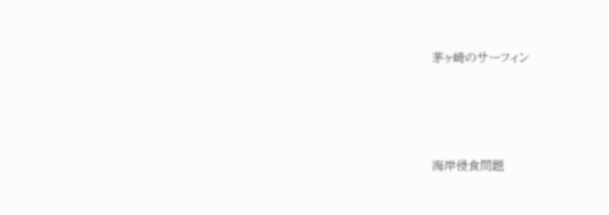茅ヶ崎のサーフィン





海岸侵食問題